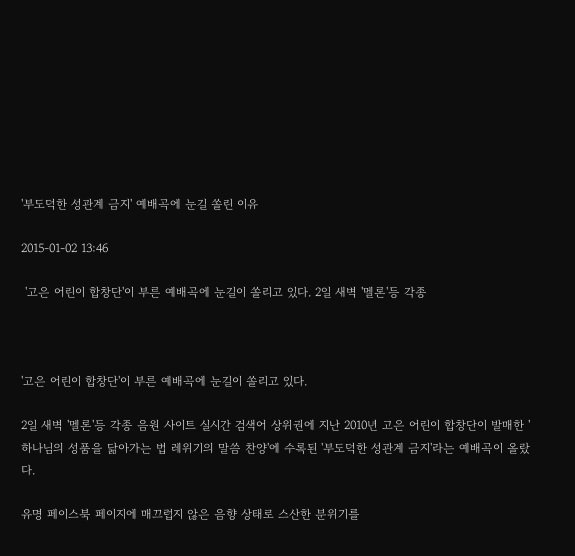'부도덕한 성관계 금지' 예배곡에 눈길 쏠린 이유

2015-01-02 13:46

 '고은 어린이 합창단'이 부른 예배곡에 눈길이 쏠리고 있다. 2일 새벽 '멜론'등 각종



'고은 어린이 합창단'이 부른 예배곡에 눈길이 쏠리고 있다.

2일 새벽 '멜론'등 각종 음원 사이트 실시간 검색어 상위권에 지난 2010년 고은 어린이 합창단이 발매한 '하나님의 성품을 닮아가는 법 레위기의 말씀 찬양'에 수록된 '부도덕한 성관계 금지'라는 예배곡이 올랐다.

유명 페이스북 페이지에 매끄럽지 않은 음향 상태로 스산한 분위기를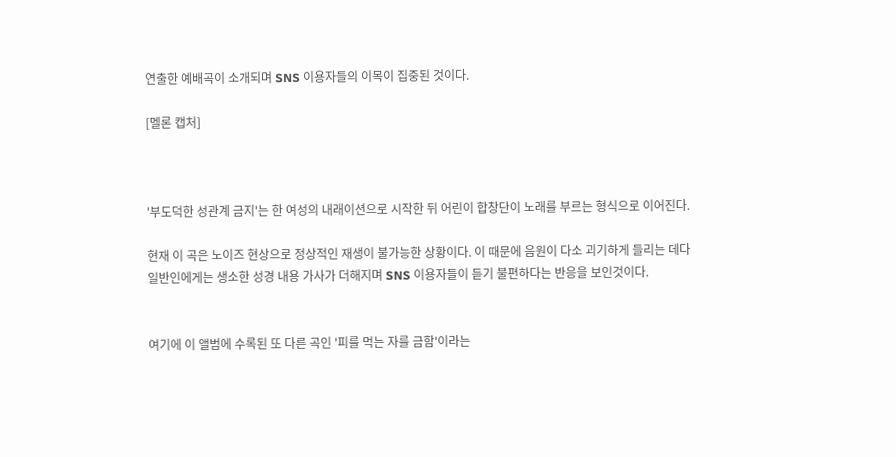연출한 예배곡이 소개되며 SNS 이용자들의 이목이 집중된 것이다.

[멜론 캡처]



'부도덕한 성관계 금지'는 한 여성의 내래이션으로 시작한 뒤 어린이 합창단이 노래를 부르는 형식으로 이어진다.

현재 이 곡은 노이즈 현상으로 정상적인 재생이 불가능한 상황이다. 이 때문에 음원이 다소 괴기하게 들리는 데다 일반인에게는 생소한 성경 내용 가사가 더해지며 SNS 이용자들이 듣기 불편하다는 반응을 보인것이다.


여기에 이 앨범에 수록된 또 다른 곡인 '피를 먹는 자를 금함'이라는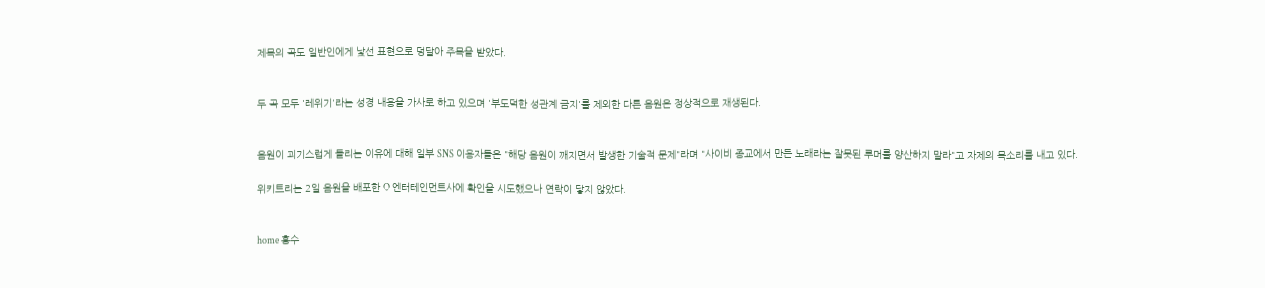제목의 곡도 일반인에게 낯선 표현으로 덩달아 주목을 받았다.


두 곡 모두 '레위기'라는 성경 내용을 가사로 하고 있으며 '부도덕한 성관계 금지'를 제외한 다른 음원은 정상적으로 재생된다.


음원이 괴기스럽게 들리는 이유에 대해 일부 SNS 이용자들은 "해당 음원이 깨지면서 발생한 기술적 문제"라며 "사이비 종교에서 만든 노래라는 잘못된 루머를 양산하지 말라"고 자제의 목소리를 내고 있다.

위키트리는 2일 음원을 배포한 O 엔터테인먼트사에 확인을 시도했으나 연락이 닿지 않았다.


home 홍수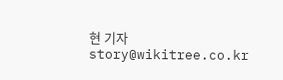현 기자 story@wikitree.co.kr